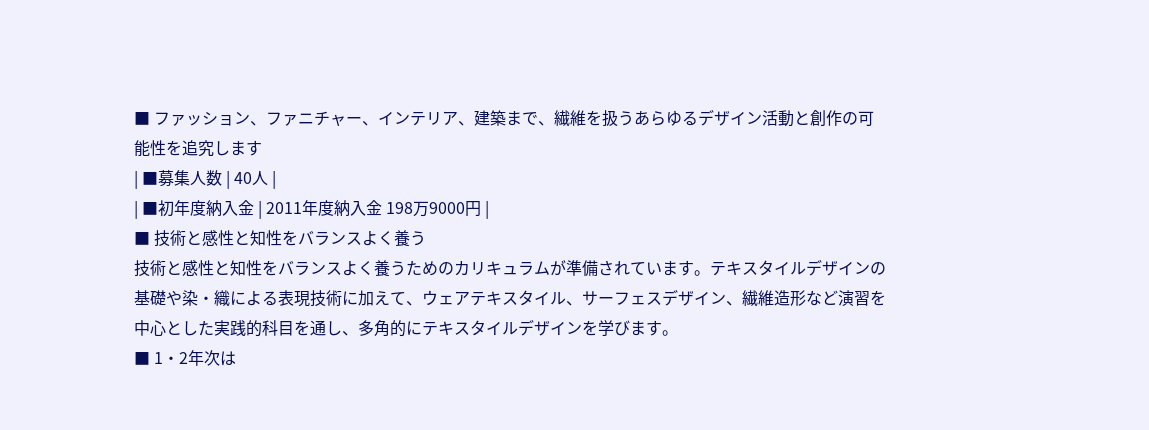■ ファッション、ファニチャー、インテリア、建築まで、繊維を扱うあらゆるデザイン活動と創作の可能性を追究します
| ■募集人数 | 40人 |
| ■初年度納入金 | 2011年度納入金 198万9000円 |
■ 技術と感性と知性をバランスよく養う
技術と感性と知性をバランスよく養うためのカリキュラムが準備されています。テキスタイルデザインの基礎や染・織による表現技術に加えて、ウェアテキスタイル、サーフェスデザイン、繊維造形など演習を中心とした実践的科目を通し、多角的にテキスタイルデザインを学びます。
■ 1・2年次は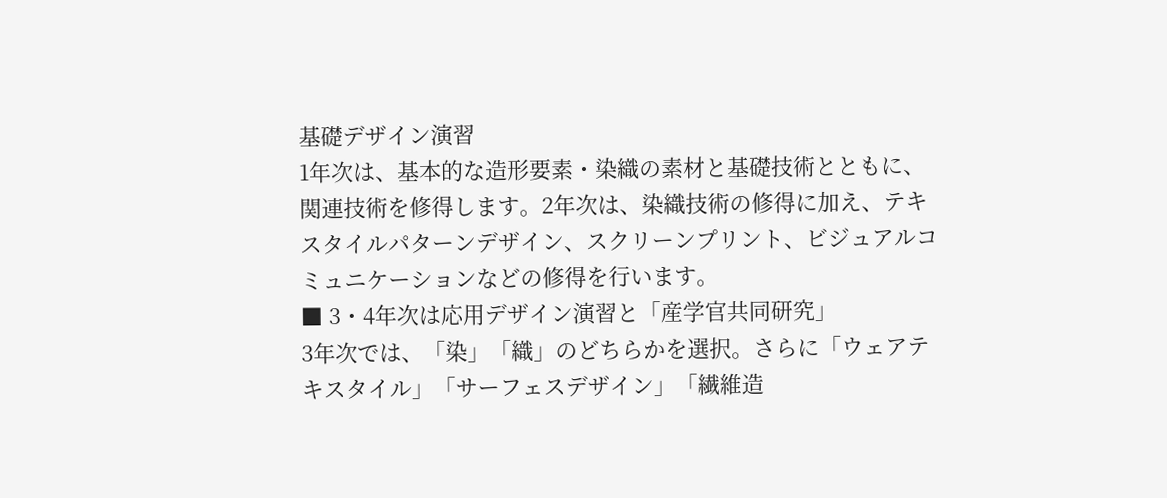基礎デザイン演習
1年次は、基本的な造形要素・染織の素材と基礎技術とともに、関連技術を修得します。2年次は、染織技術の修得に加え、テキスタイルパターンデザイン、スクリーンプリント、ビジュアルコミュニケーションなどの修得を行います。
■ 3・4年次は応用デザイン演習と「産学官共同研究」
3年次では、「染」「織」のどちらかを選択。さらに「ウェアテキスタイル」「サーフェスデザイン」「繊維造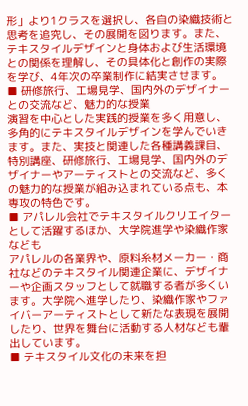形」より1クラスを選択し、各自の染織技術と思考を追究し、その展開を図ります。また、テキスタイルデザインと身体および生活環境との関係を理解し、その具体化と創作の実際を学び、4年次の卒業制作に結実させます。
■ 研修旅行、工場見学、国内外のデザイナーとの交流など、魅力的な授業
演習を中心とした実践的授業を多く用意し、多角的にテキスタイルデザインを学んでいきます。また、実技と関連した各種講義課目、特別講座、研修旅行、工場見学、国内外のデザイナーやアーティストとの交流など、多くの魅力的な授業が組み込まれている点も、本専攻の特色です。
■ アパレル会社でテキスタイルクリエイターとして活躍するほか、大学院進学や染織作家なども
アパレルの各業界や、原料糸材メーカー・商社などのテキスタイル関連企業に、デザイナーや企画スタッフとして就職する者が多くいます。大学院へ進学したり、染織作家やファイバーアーティストとして新たな表現を展開したり、世界を舞台に活動する人材なども輩出しています。
■ テキスタイル文化の未来を担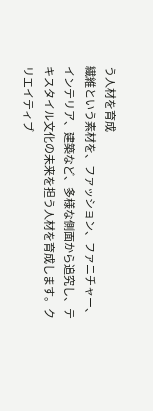う人材を育成
繊維という素材を、ファッション、ファニチャー、インテリア、建築など、多様な側面から追究し、テキスタイル文化の未来を担う人材を育成します。クリエイティブ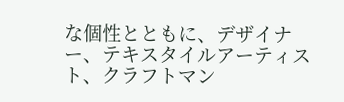な個性とともに、デザイナー、テキスタイルアーティスト、クラフトマン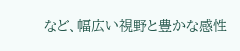など、幅広い視野と豊かな感性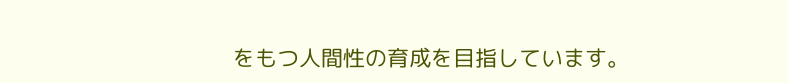をもつ人間性の育成を目指しています。